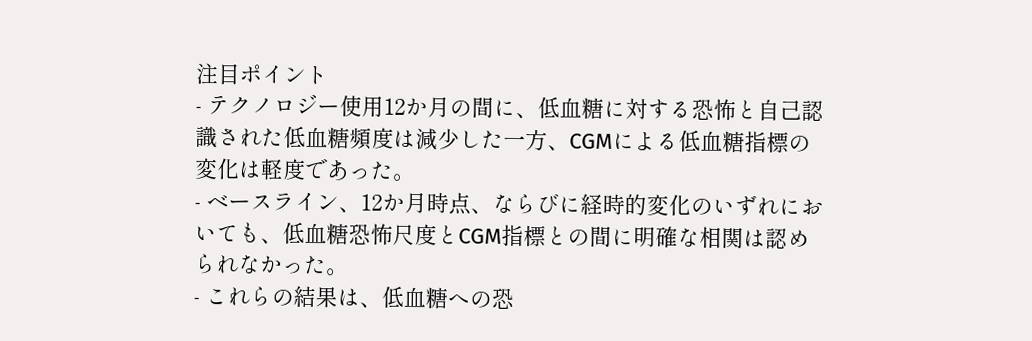注目ポイント
- テクノロジー使用12か月の間に、低血糖に対する恐怖と自己認識された低血糖頻度は減少した一方、CGMによる低血糖指標の変化は軽度であった。
- ベースライン、12か月時点、ならびに経時的変化のいずれにおいても、低血糖恐怖尺度とCGM指標との間に明確な相関は認められなかった。
- これらの結果は、低血糖への恐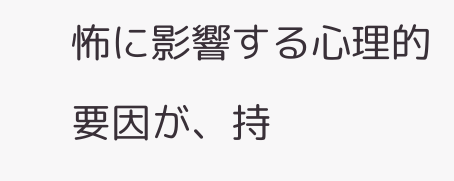怖に影響する心理的要因が、持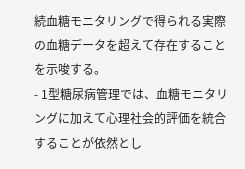続血糖モニタリングで得られる実際の血糖データを超えて存在することを示唆する。
- 1型糖尿病管理では、血糖モニタリングに加えて心理社会的評価を統合することが依然とし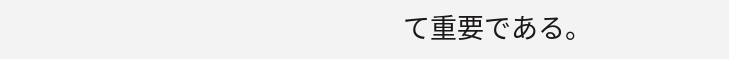て重要である。